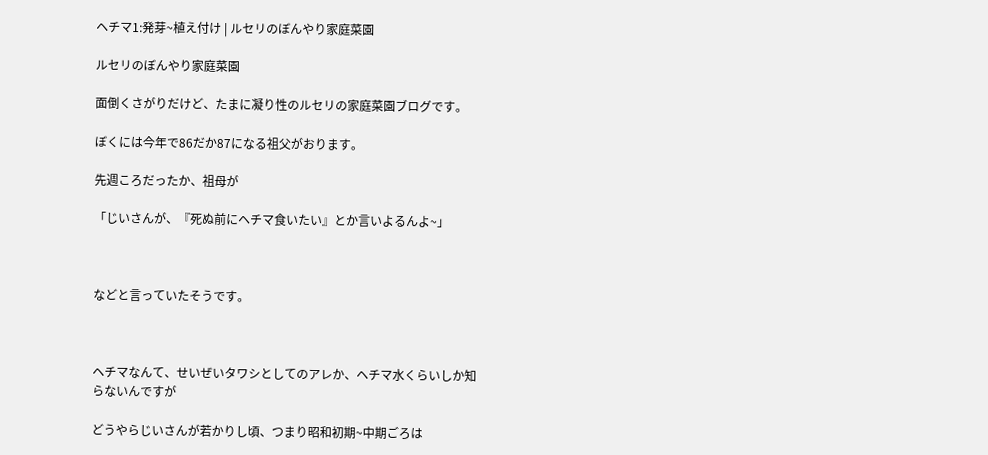ヘチマ1:発芽~植え付け | ルセリのぼんやり家庭菜園

ルセリのぼんやり家庭菜園

面倒くさがりだけど、たまに凝り性のルセリの家庭菜園ブログです。

ぼくには今年で86だか87になる祖父がおります。

先週ころだったか、祖母が

「じいさんが、『死ぬ前にヘチマ食いたい』とか言いよるんよ~」



などと言っていたそうです。



ヘチマなんて、せいぜいタワシとしてのアレか、ヘチマ水くらいしか知らないんですが

どうやらじいさんが若かりし頃、つまり昭和初期~中期ごろは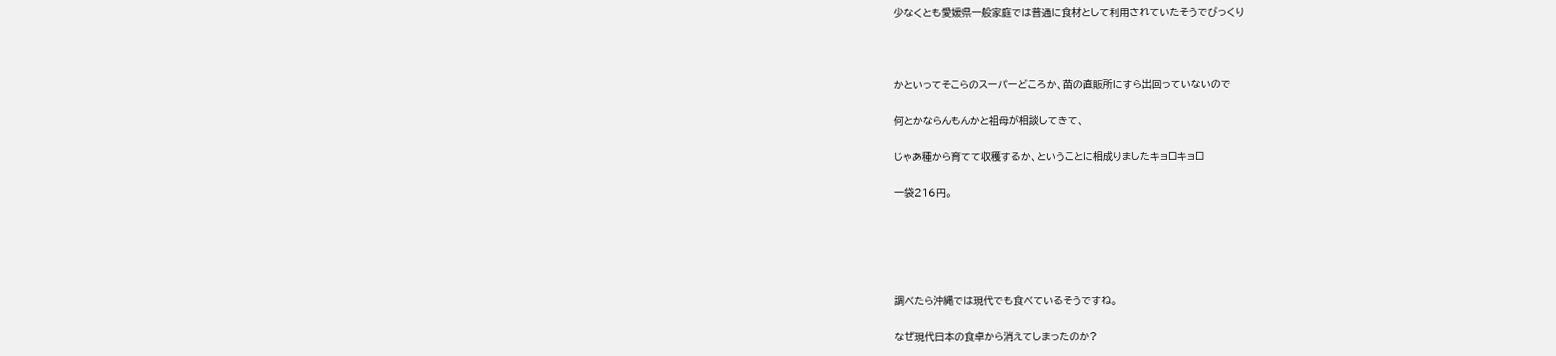少なくとも愛媛県一般家庭では普通に食材として利用されていたそうでびっくり



かといってそこらのスーパーどころか、苗の直販所にすら出回っていないので

何とかならんもんかと祖母が相談してきて、

じゃあ種から育てて収穫するか、ということに相成りましたキョロキョロ

一袋216円。





調べたら沖縄では現代でも食べているそうですね。

なぜ現代日本の食卓から消えてしまったのか?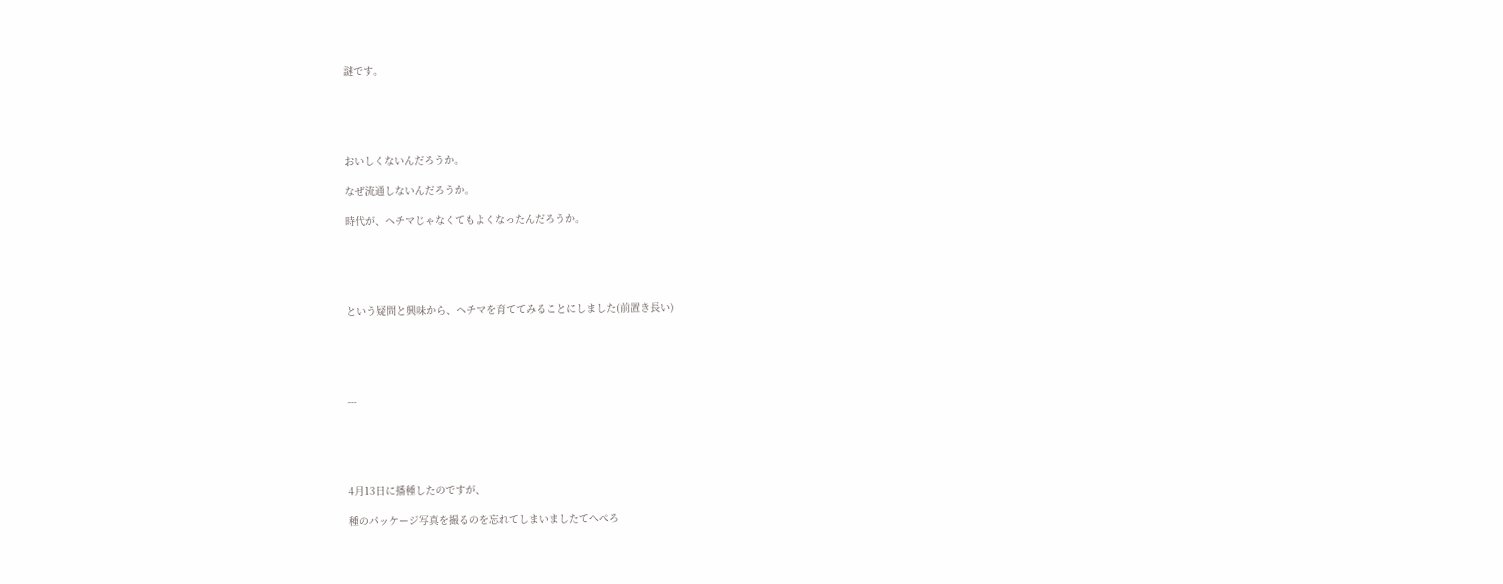謎です。





おいしくないんだろうか。

なぜ流通しないんだろうか。

時代が、ヘチマじゃなくてもよくなったんだろうか。





という疑問と興味から、ヘチマを育ててみることにしました(前置き長い)





---





4月13日に播種したのですが、

種のパッケージ写真を撮るのを忘れてしまいましたてへぺろ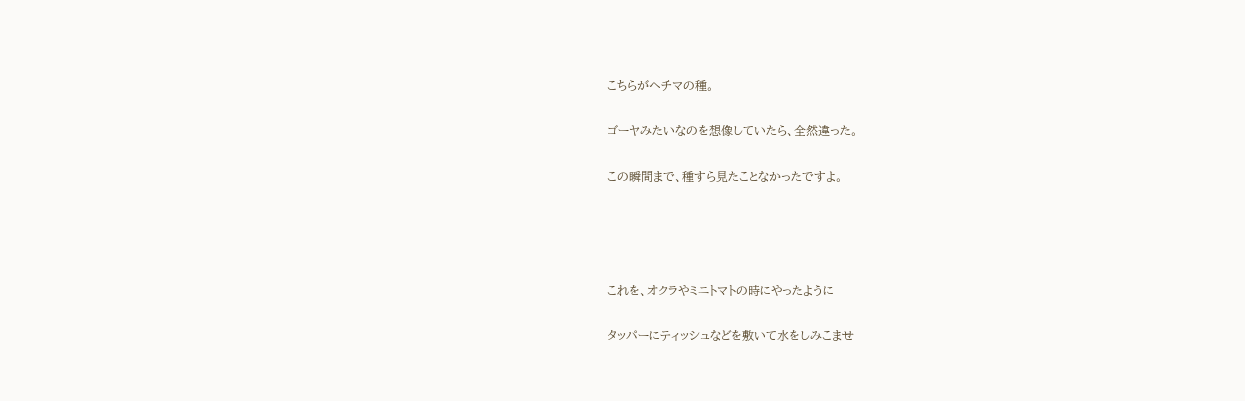こちらがヘチマの種。

ゴーヤみたいなのを想像していたら、全然違った。

この瞬間まで、種すら見たことなかったですよ。




これを、オクラやミニトマトの時にやったように

タッパーにティッシュなどを敷いて水をしみこませ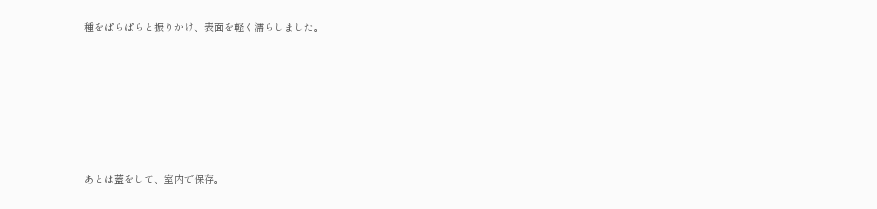種をぱらぱらと振りかけ、表面を軽く濡らしました。







あとは蓋をして、室内で保存。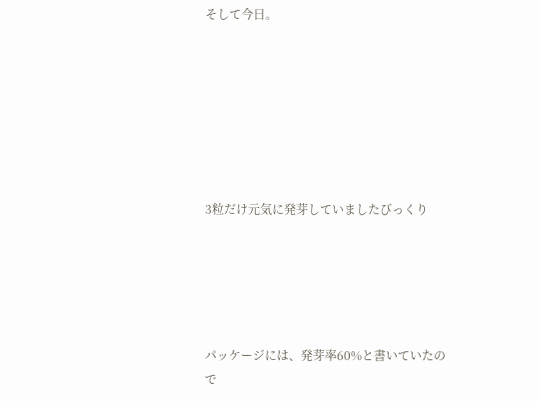そして今日。







3粒だけ元気に発芽していましたびっくり





パッケージには、発芽率60%と書いていたので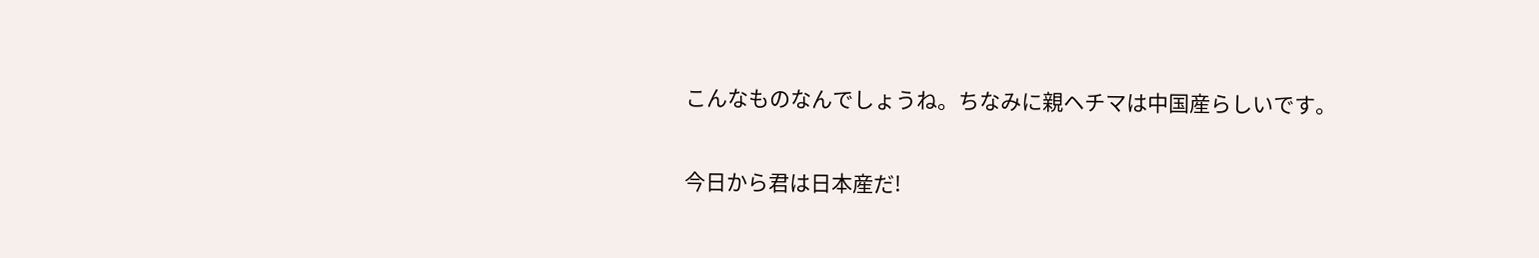こんなものなんでしょうね。ちなみに親ヘチマは中国産らしいです。

今日から君は日本産だ!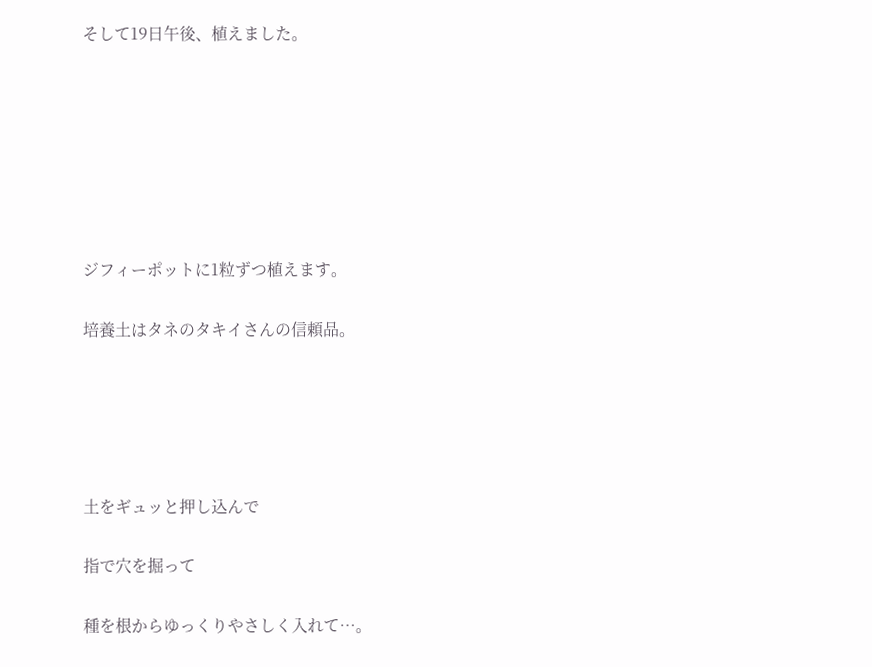そして19日午後、植えました。







ジフィーポットに1粒ずつ植えます。

培養土はタネのタキイさんの信頼品。





土をギュッと押し込んで

指で穴を掘って

種を根からゆっくりやさしく入れて…。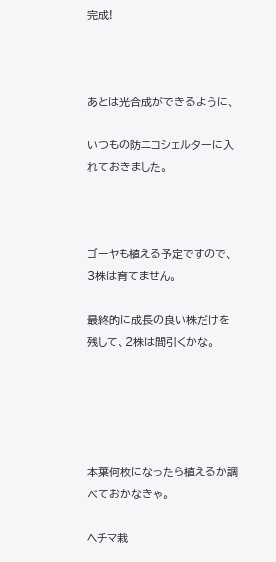完成!



あとは光合成ができるように、

いつもの防ニコシェルターに入れておきました。



ゴーヤも植える予定ですので、3株は育てません。

最終的に成長の良い株だけを残して、2株は間引くかな。





本葉何枚になったら植えるか調べておかなきゃ。

ヘチマ栽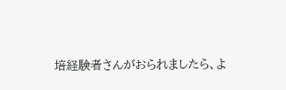培経験者さんがおられましたら、よ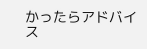かったらアドバイス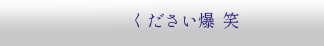ください爆  笑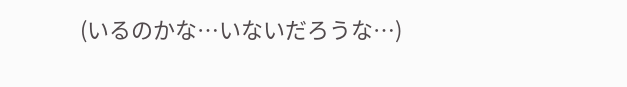(いるのかな…いないだろうな…)